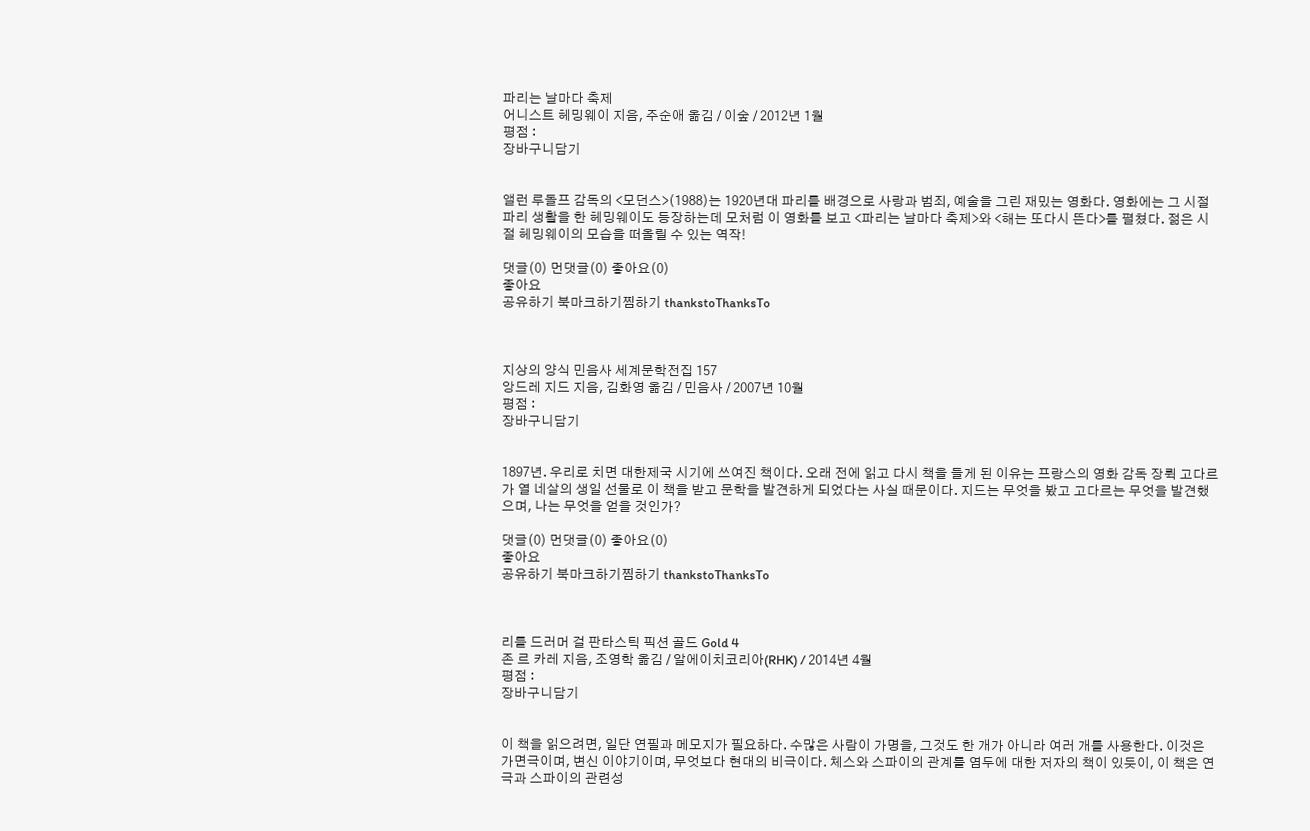파리는 날마다 축제
어니스트 헤밍웨이 지음, 주순애 옮김 / 이숲 / 2012년 1월
평점 :
장바구니담기


앨런 루돌프 감독의 <모던스>(1988)는 1920년대 파리를 배경으로 사랑과 범죄, 예술을 그린 재밌는 영화다. 영화에는 그 시절 파리 생활을 한 헤밍웨이도 등장하는데 모처럼 이 영화를 보고 <파리는 날마다 축제>와 <해는 또다시 뜬다>를 펼쳤다. 젊은 시절 헤밍웨이의 모습을 떠올릴 수 있는 역작!

댓글(0) 먼댓글(0) 좋아요(0)
좋아요
공유하기 북마크하기찜하기 thankstoThanksTo



지상의 양식 민음사 세계문학전집 157
앙드레 지드 지음, 김화영 옮김 / 민음사 / 2007년 10월
평점 :
장바구니담기


1897년. 우리로 치면 대한제국 시기에 쓰여진 책이다. 오래 전에 읽고 다시 책을 들게 된 이유는 프랑스의 영화 감독 장뤽 고다르가 열 네살의 생일 선물로 이 책을 받고 문학을 발견하게 되었다는 사실 때문이다. 지드는 무엇을 봤고 고다르는 무엇을 발견했으며, 나는 무엇을 얻을 것인가?

댓글(0) 먼댓글(0) 좋아요(0)
좋아요
공유하기 북마크하기찜하기 thankstoThanksTo



리틀 드러머 걸 판타스틱 픽션 골드 Gold 4
존 르 카레 지음, 조영학 옮김 / 알에이치코리아(RHK) / 2014년 4월
평점 :
장바구니담기


이 책을 읽으려면, 일단 연필과 메모지가 필요하다. 수많은 사람이 가명을, 그것도 한 개가 아니라 여러 개를 사용한다. 이것은 가면극이며, 변신 이야기이며, 무엇보다 현대의 비극이다. 체스와 스파이의 관계를 염두에 대한 저자의 책이 있듯이, 이 책은 연극과 스파이의 관련성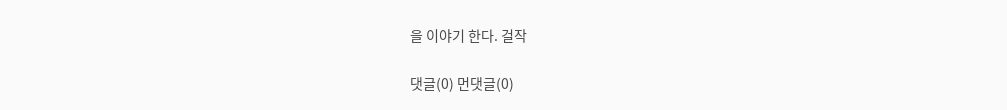을 이야기 한다. 걸작

댓글(0) 먼댓글(0)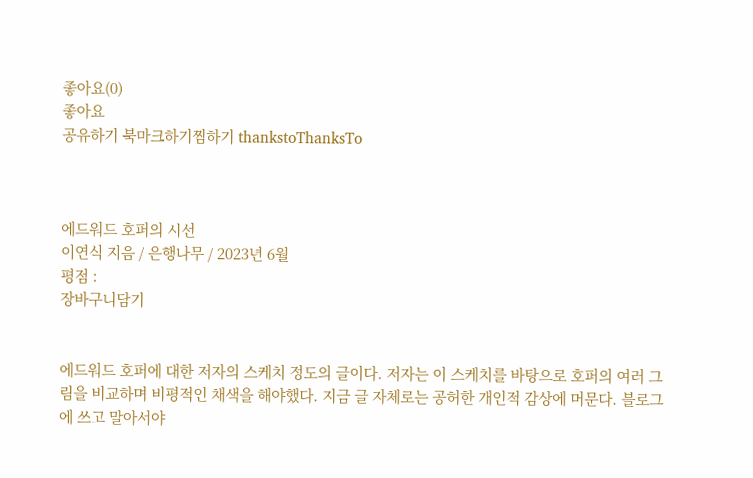좋아요(0)
좋아요
공유하기 북마크하기찜하기 thankstoThanksTo



에드워드 호퍼의 시선
이연식 지음 / 은행나무 / 2023년 6월
평점 :
장바구니담기


에드워드 호퍼에 대한 저자의 스케치 정도의 글이다. 저자는 이 스케치를 바탕으로 호퍼의 여러 그림을 비교하며 비평적인 채색을 해야했다. 지금 글 자체로는 공허한 개인적 감상에 머문다. 블로그에 쓰고 말아서야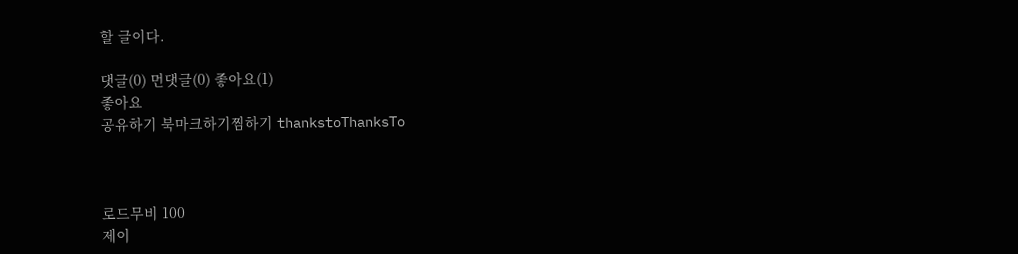할 글이다.

댓글(0) 먼댓글(0) 좋아요(1)
좋아요
공유하기 북마크하기찜하기 thankstoThanksTo



로드무비 100
제이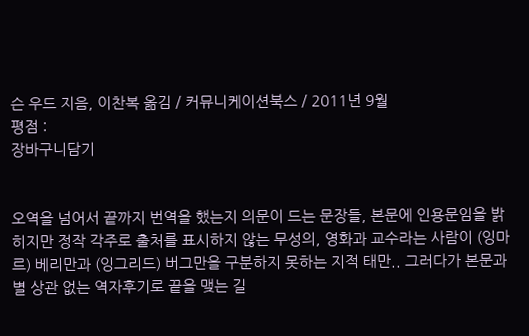슨 우드 지음, 이찬복 옮김 / 커뮤니케이션북스 / 2011년 9월
평점 :
장바구니담기


오역을 넘어서 끝까지 번역을 했는지 의문이 드는 문장들, 본문에 인용문임을 밝히지만 정작 각주로 출처를 표시하지 않는 무성의, 영화과 교수라는 사람이 (잉마르) 베리만과 (잉그리드) 버그만을 구분하지 못하는 지적 태만.. 그러다가 본문과 별 상관 없는 역자후기로 끝을 맺는 길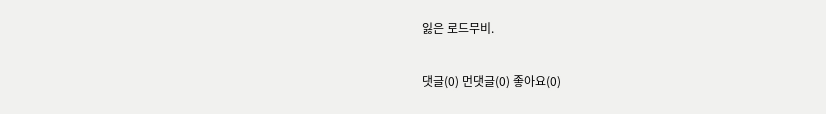잃은 로드무비.

댓글(0) 먼댓글(0) 좋아요(0)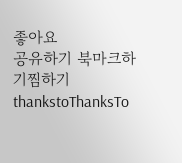좋아요
공유하기 북마크하기찜하기 thankstoThanksTo